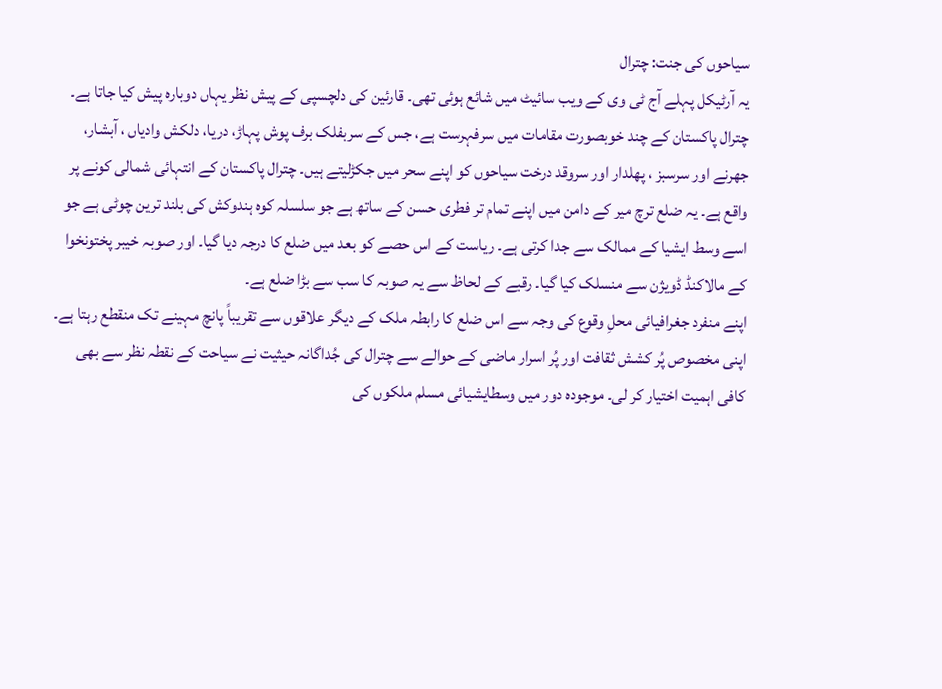سیاحوں کی جنت: چترال
یہ آرٹیکل پہلے آج ٹی وی کے ویب سائیٹ میں شائع ہوئی تھی۔ قارئین کی دلچسپی کے پیش نظر یہاں دوبارہ پیش کیا جاتا ہے۔
چترال پاکستان کے چند خوبصورت مقامات میں سرفہرست ہے، جس کے سربفلک برف پوش پہاڑ، دریا، دلکش وادیاں ، آبشار، جھرنے اور سرسبز ، پھلدار اور سروقد درخت سیاحوں کو اپنے سحر میں جکڑلیتے ہیں۔ چترال پاکستان کے انتہائی شمالی کونے پر واقع ہے۔ یہ ضلع ترچ میر کے دامن میں اپنے تمام تر فطری حسن کے ساتھ ہے جو سلسلہ کوہ ہندوکش کی بلند ترین چوٹی ہے جو اسے وسط ایشیا کے ممالک سے جدا کرتی ہے۔ ریاست کے اس حصے کو بعد میں ضلع کا درجہ دیا گیا۔ اور صوبہ خیبر پختونخوا کے مالاکنڈ ڈویژن سے منسلک کیا گیا۔ رقبے کے لحاظ سے یہ صوبہ کا سب سے بڑا ضلع ہے۔
اپنے منفرد جغرافیائی محلِ وقوع کی وجہ سے اس ضلع کا رابطہ ملک کے دیگر علاقوں سے تقریباً پانچ مہینے تک منقطع رہتا ہے۔ اپنی مخصوص پُر کشش ثقافت اور پُر اسرار ماضی کے حوالے سے چترال کی جُداگانہ حیثیت نے سیاحت کے نقطہ نظر سے بھی کافی اہمیت اختیار کر لی۔ موجودہ دور میں وسطایشیائی مسلم ملکوں کی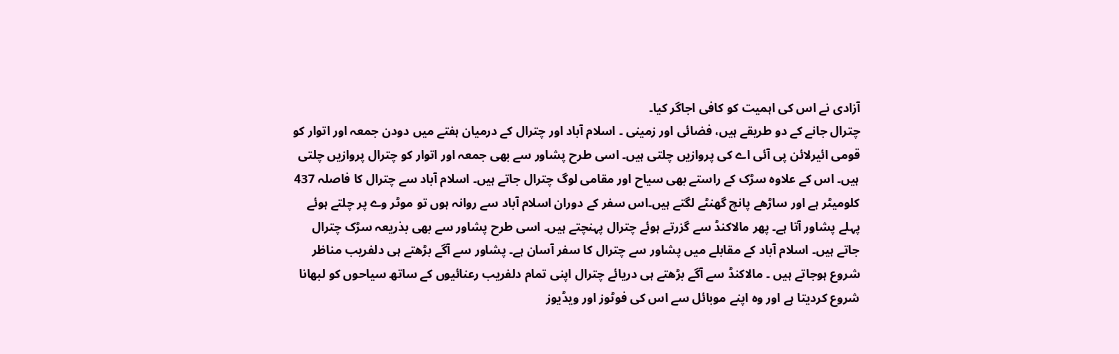آزادی نے اس کی اہمیت کو کافی اجاگر کیا۔
چترال جانے کے دو طریقے ہیں، فضائی اور زمینی ۔ اسلام آباد اور چترال کے درمیان ہفتے میں دودن جمعہ اور اتوار کو قومی ائیرلائن پی آئی اے کی پروازیں چلتی ہیں۔ اسی طرح پشاور سے بھی جمعہ اور اتوار کو چترال پروازیں چلتی ہیں۔ اس کے علاوہ سڑک کے راستے بھی سیاح اور مقامی لوگ چترال جاتے ہیں۔ اسلام آباد سے چترال کا فاصلہ 437 کلومیٹر ہے اور ساڑھے پانچ گھنٹے لگتے ہیں۔اس سفر کے دوران اسلام آباد سے روانہ ہوں تو موٹر وے پر چلتے ہوئے پہلے پشاور آتا ہے۔ پھر مالاکنڈ سے گزرتے ہوئے چترال پہنچتے ہیں۔ اسی طرح پشاور سے بھی بذریعہ سڑک چترال جاتے ہیں۔ اسلام آباد کے مقابلے میں پشاور سے چترال کا سفر آسان ہے۔ پشاور سے آگے بڑھتے ہی دلفریب مناظر شروع ہوجاتے ہیں ۔ مالاکنڈ سے آگے بڑھتے ہی دریائے چترال اپنی تمام دلفریب رعنائیوں کے ساتھ سیاحوں کو لبھانا شروع کردیتا ہے اور وہ اپنے موبائل سے اس کی فوٹوز اور ویڈیوز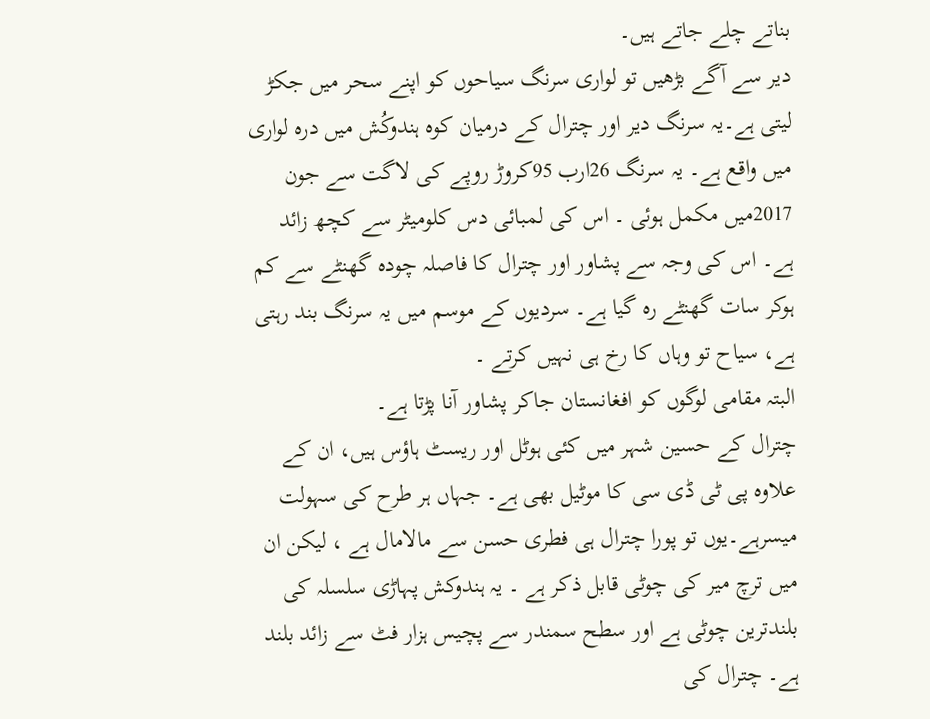بناتے چلے جاتے ہیں۔
دیر سے آگے بڑھیں تو لواری سرنگ سیاحوں کو اپنے سحر میں جکڑ لیتی ہے۔یہ سرنگ دیر اور چترال کے درمیان کوہ ہندوکُش میں درہ لواری میں واقع ہے۔ یہ سرنگ 26ارب 95کروڑ روپے کی لاگت سے جون 2017میں مکمل ہوئی ۔ اس کی لمبائی دس کلومیٹر سے کچھ زائد ہے۔ اس کی وجہ سے پشاور اور چترال کا فاصلہ چودہ گھنٹے سے کم ہوکر سات گھنٹے رہ گیا ہے۔ سردیوں کے موسم میں یہ سرنگ بند رہتی ہے، سیاح تو وہاں کا رخ ہی نہیں کرتے ۔
البتہ مقامی لوگوں کو افغانستان جاکر پشاور آنا پڑتا ہے۔
چترال کے حسین شہر میں کئی ہوٹل اور ریسٹ ہاؤس ہیں، ان کے علاوہ پی ٹی ڈی سی کا موٹیل بھی ہے۔ جہاں ہر طرح کی سہولت میسرہے۔یوں تو پورا چترال ہی فطری حسن سے مالامال ہے ، لیکن ان میں ترچ میر کی چوٹی قابل ذکر ہے ۔ یہ ہندوکش پہاڑی سلسلہ کی بلندترین چوٹی ہے اور سطح سمندر سے پچیس ہزار فٹ سے زائد بلند ہے۔ چترال کی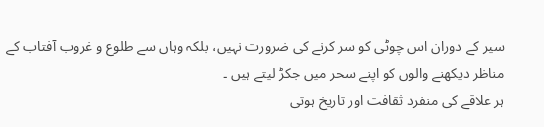سیر کے دوران اس چوٹی کو سر کرنے کی ضرورت نہیں، بلکہ وہاں سے طلوع و غروب آفتاب کے مناظر دیکھنے والوں کو اپنے سحر میں جکڑ لیتے ہیں ۔
ہر علاقے کی منفرد ثقافت اور تاریخ ہوتی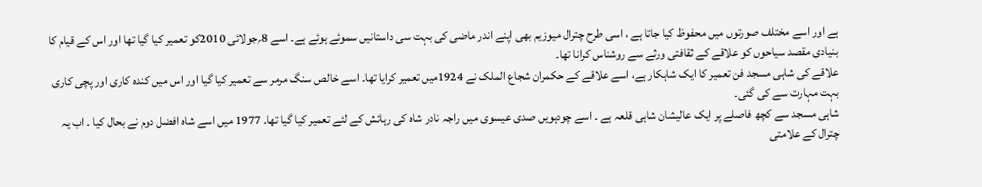ہے اور اسے مختلف صورتوں میں محفوظ کیا جاتا ہے ، اسی طرح چترال میوزیم بھی اپنے اندر ماضی کی بہت سی داستانیں سموئے ہوئے ہے۔ اسے 8؍جولائی 2010کو تعمیر کیا گیا تھا اور اس کے قیام کا بنیادی مقصد سیاحوں کو علاقے کے ثقافتی ورثے سے روشناس کرانا تھا۔
علاقے کی شاہی مسجد فن تعمیر کا ایک شاہکار ہے، اسے علاقے کے حکمران شجاع الملک نے 1924میں تعمیر کرایا تھا۔ اسے خالص سنگ مرمر سے تعمیر کیا گیا اور اس میں کندہ کاری اور پچی کاری بہت مہارت سے کی گئی۔
شاہی مسجد سے کچھ فاصلے پر ایک عالیشان شاہی قلعہ ہے ۔ اسے چودہویں صدی عیسوی میں راجہ نادر شاہ کی رہائش کے لئے تعمیر کیا گیا تھا۔ 1977 میں اسے شاہ افضل دوم نے بحال کیا ۔ اب یہ چترال کے علامتی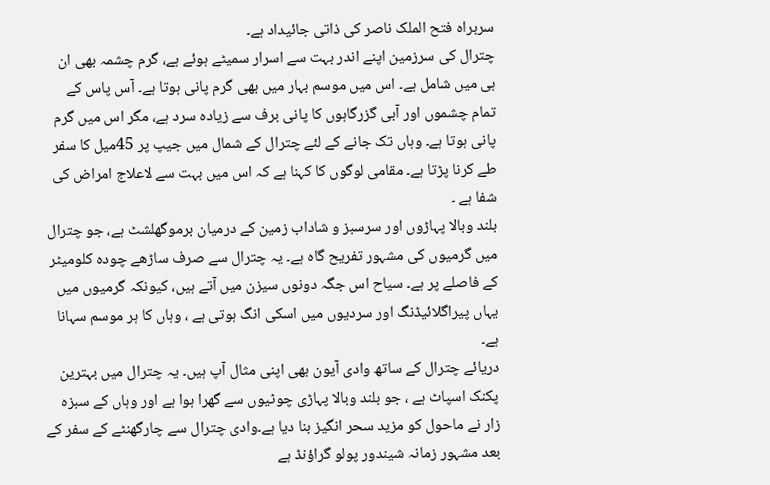سربراہ فتح الملک ناصر کی ذاتی جائیداد ہے۔
چترال کی سرزمین اپنے اندر بہت سے اسرار سمیٹے ہوئے ہے، گرم چشمہ بھی ان ہی میں شامل ہے۔ اس میں موسم بہار میں بھی گرم پانی ہوتا ہے۔ آس پاس کے تمام چشموں اور آبی گزرگاہوں کا پانی برف سے زیادہ سرد ہے، مگر اس میں گرم پانی ہوتا ہے۔ وہاں تک جانے کے لئے چترال کے شمال میں جیپ پر 45میل کا سفر طے کرنا پڑتا ہے۔ مقامی لوگوں کا کہنا ہے کہ اس میں بہت سے لاعلاج امراض کی شفا ہے ۔
بلند وبالا پہاڑوں اور سرسبز و شاداب زمین کے درمیان برموگھلشٹ ہے، جو چترال میں گرمیوں کی مشہور تفریح گاہ ہے۔ یہ چترال سے صرف ساڑھے چودہ کلومیٹر کے فاصلے پر ہے۔ سیاح اس جگہ دونوں سیزن میں آتے ہیں، کیونکہ گرمیوں میں یہاں پیراگلائیڈنگ اور سردیوں میں اسکی انگ ہوتی ہے ، وہاں کا ہر موسم سہانا ہے۔
دریائے چترال کے ساتھ وادی آیون بھی اپنی مثال آپ ہیں۔ یہ چترال میں بہترین پکنک اسپاٹ ہے ، جو بلند وبالا پہاڑی چوٹیوں سے گھرا ہوا ہے اور وہاں کے سبزہ زار نے ماحول کو مزید سحر انگیز بنا دیا ہے۔وادی چترال سے چارگھنٹے کے سفر کے بعد مشہور زمانہ شیندور پولو گراؤنڈ ہے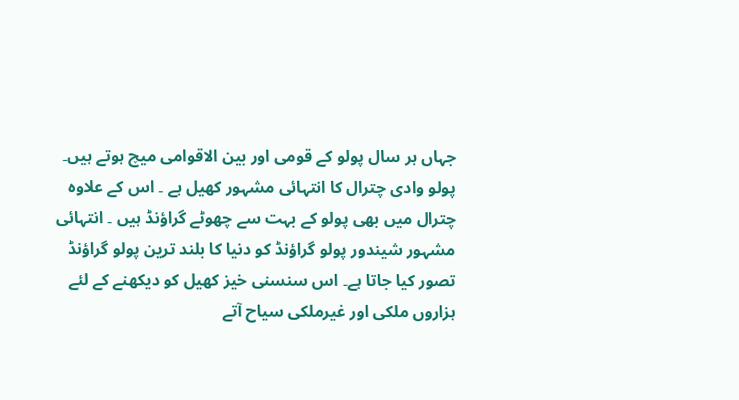جہاں ہر سال پولو کے قومی اور بین الاقوامی میچ ہوتے ہیں۔ پولو وادی چترال کا انتہائی مشہور کھیل ہے ۔ اس کے علاوہ چترال میں بھی پولو کے بہت سے چھوٹے گراؤنڈ ہیں ۔ انتہائی مشہور شیندور پولو گراؤنڈ کو دنیا کا بلند ترین پولو گراؤنڈ تصور کیا جاتا ہے۔ اس سنسنی خیز کھیل کو دیکھنے کے لئے ہزاروں ملکی اور غیرملکی سیاح آتے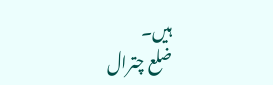ہیں۔
ضلع چترال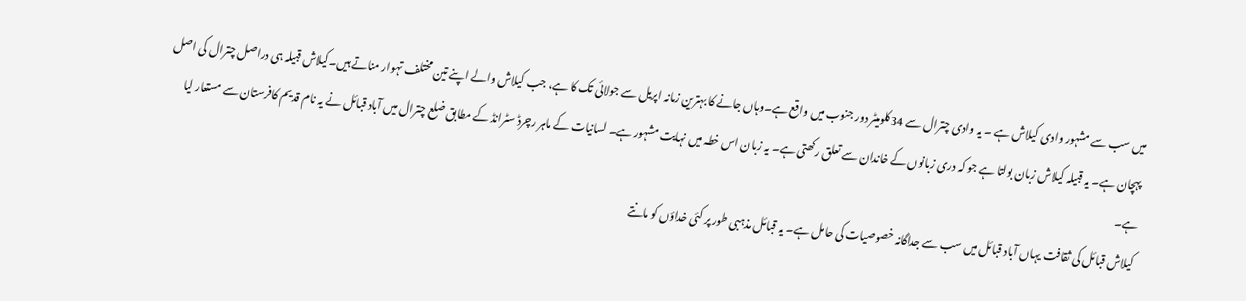میں سب سے مشہور وادی کیلاش ہے ۔ یہ وادی چترال سے 34کلومیٹر دور جنوب میں واقع ہے۔وہاں جانے کا بہترین زمانہ اپریل سے جولائی تک کا ہے، جب کیلاش والے اپنے تین مختلف تہوار مناتے ہیں۔کیلاش قبیلہ ہی دراصل چترال کی اصل پہچان ہے۔ یہ قبیلہ کیلاش زبان بولتا ہے جو کہ دری زبانوں کے خاندان سے تعلق رکھتی ہے۔ یہ زبان اس خطہ میں نہایت مشہور ہے۔ لسانیات کے ماہر رچرڈ سٹرانڈ کے مطابق ضلع چترال میں آباد قبائل نے یہ نام قدیم کافرستان سے مستعار لیا ہے۔
کیلاش قبائل کی ثقافت یہاں آباد قبائل میں سب سے جداگانہ خصوصیات کی حامل ہے۔ یہ قبائل مذہبی طور پر کئی خداؤں کو مانتے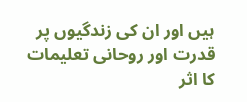ہیں اور ان کی زندگیوں پر قدرت اور روحانی تعلیمات کا اثر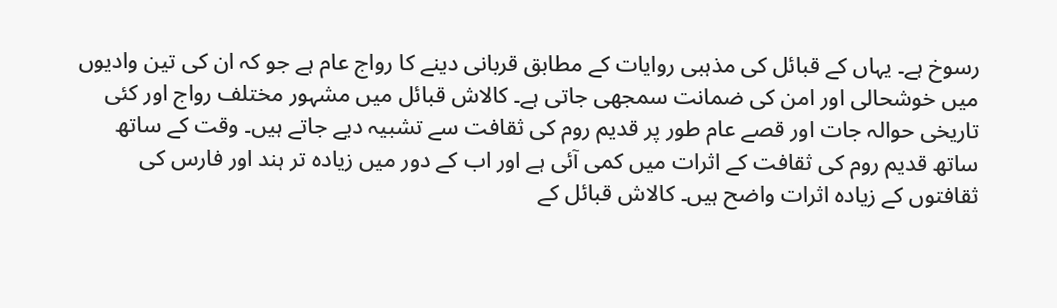رسوخ ہے۔ یہاں کے قبائل کی مذہبی روایات کے مطابق قربانی دینے کا رواج عام ہے جو کہ ان کی تین وادیوں میں خوشحالی اور امن کی ضمانت سمجھی جاتی ہے۔ کالاش قبائل میں مشہور مختلف رواج اور کئی تاریخی حوالہ جات اور قصے عام طور پر قدیم روم کی ثقافت سے تشبیہ دیے جاتے ہیں۔ وقت کے ساتھ ساتھ قدیم روم کی ثقافت کے اثرات میں کمی آئی ہے اور اب کے دور میں زیادہ تر ہند اور فارس کی ثقافتوں کے زیادہ اثرات واضح ہیں۔ کالاش قبائل کے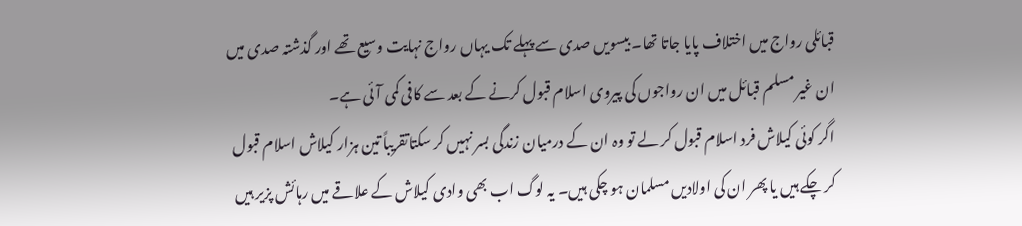قبائلی رواج میں اختلاف پایا جاتا تھا۔ بیسویں صدی سے پہلے تک یہاں رواج نہایت وسیع تھے اور گذشتہ صدی میں ان غیر مسلم قبائل میں ان رواجوں کی پیروی اسلام قبول کرنے کے بعد سے کافی کمی آئی ہے۔
اگر کوئی کیلاش فرد اسلام قبول کر لے تو وہ ان کے درمیان زندگی بسر نہیں کر سکتاتقریباً تین ہزار کیلاش اسلام قبول کر چکے ہیں یا پھر ان کی اولادیں مسلمان ہو چکی ہیں۔ یہ لوگ اب بھی وادی کیلاش کے علاقے میں رہائش پزیر ہیں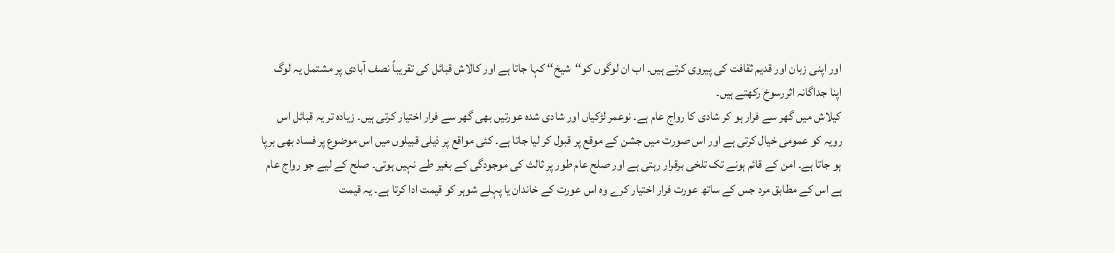اور اپنی زبان اور قدیم ثقافت کی پیروی کرتے ہیں۔ اب ان لوگوں کو‘‘شیخ‘‘ کہا جاتا ہے اور کالاش قبائل کی تقریباً نصف آبادی پر مشتمل یہ لوگ اپنا جداگانہ اثررسوخ رکھتے ہیں۔
کیلاش میں گھر سے فرار ہو کر شادی کا رواج عام ہے۔ نوعمر لڑکیاں اور شادی شدہ عورتیں بھی گھر سے فرار اختیار کرتی ہیں۔ زیادہ تر یہ قبائل اس رویہ کو عمومی خیال کرتی ہے اور اس صورت میں جشن کے موقع پر قبول کر لیا جاتا ہے۔ کئی مواقع پر ذیلی قبیلوں میں اس موضوع پر فساد بھی برپا ہو جاتا ہے۔ امن کے قائم ہونے تک تلخی برقرار رہتی ہے اور صلح عام طور پر ثالث کی موجودگی کے بغیر طے نہیں ہوتی۔ صلح کے لیے جو رواج عام ہے اس کے مطابق مرد جس کے ساتھ عورت فرار اختیار کرے وہ اس عورت کے خاندان یا پہلے شوہر کو قیمت ادا کرتا ہے۔ یہ قیمت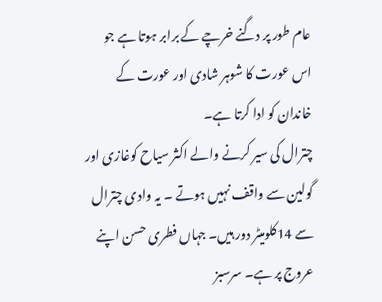عام طور پر دگنے خرچے کے برابر ہوتا ہے جو اس عورت کا شوہر شادی اور عورت کے خاندان کو ادا کرتا ہے۔
چترال کی سیر کرنے والے اکثر سیاح کوغازی اور گولین سے واقف نہیں ہوتے ۔ یہ وادی چترال سے 14کلومیٹر دور ہیں۔ جہاں فطری حسن اپنے عروج پر ہے۔ سرسبز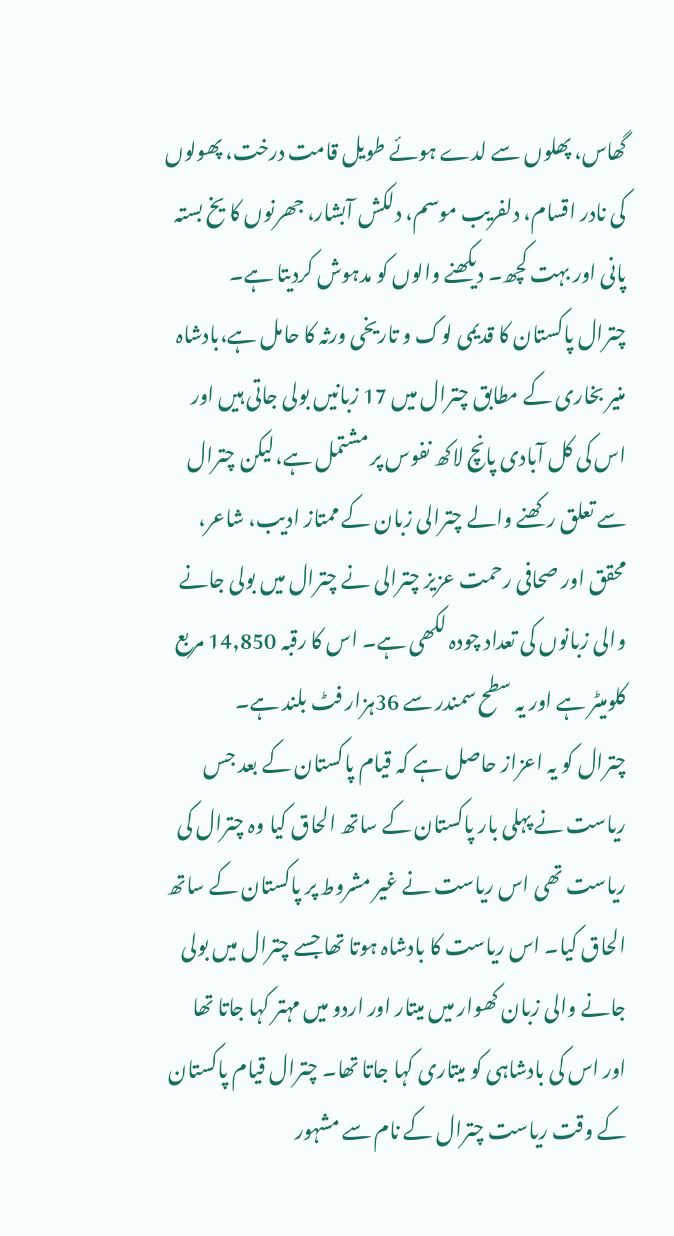گھاس، پھلوں سے لدے ہوئے طویل قامت درخت، پھولوں کی نادر اقسام، دلفریب موسم، دلکش آبشار، جھرنوں کا یخ بستہ پانی اور بہت کچھ۔ دیکھنے والوں کو مدہوش کردیتا ہے۔
چترال پاکستان کا قدیمی لوک و تاریخی ورثہ کا حامل ہے،بادشاہ منیر بخاری کے مطابق چترال میں 17 زبانیں بولی جاتی ہیں اور اس کی کل آبادی پانچ لاکھ نفوس پر مشتمل ہے،لیکن چترال سے تعلق رکھنے والے چترالی زبان کے ممتاز ادیب، شاعر، محقق اور صحافی رحمت عزیز چترالی نے چترال میں بولی جانے والی زبانوں کی تعداد چودہ لکھی ہے۔ اس کا رقبہ 14,850 مربع کلومیٹر ہے اور یہ سطح سمندر سے 36ہزار فٹ بلند ہے۔
چترال کو یہ اعزاز حاصل ہے کہ قیام پاکستان کے بعد جس ریاست نے پہلی بار پاکستان کے ساتھ الحاق کیا وہ چترال کی ریاست تھی اس ریاست نے غیر مشروط پر پاکستان کے ساتھ الحاق کیا۔ اس ریاست کا بادشاہ ہوتا تھا جسے چترال میں بولی جانے والی زبان کھوار میں میتار اور اردو میں مہتر کہا جاتا تھا اور اس کی بادشاہی کو میتاری کہا جاتا تھا۔ چترال قیام پاکستان کے وقت ریاست چترال کے نام سے مشہور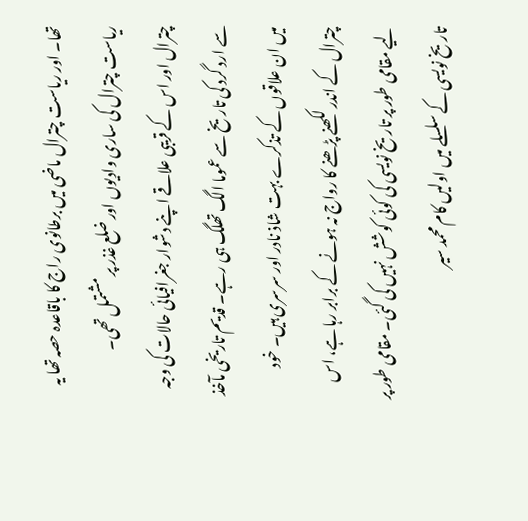تھا۔ اور ریاست چترال ماضی میں برطانوی راج کا باقاعدہ حصہ تھا یہ ریاست چترال کی ساری وادیوں اور ضلع غذر پر مشتمل تھی۔
چترال اور اس کے قریبی علاقے اپنے دشوار جغرافیائی حالات کی وجہ سے ارد گرد کی تاریخ سے عموما الگ تھلگ ہی رہے۔ قدیم تاریخی مآخذ میں ان علاقوں کے تذکرے بہت شاذ نادر اور سرسری ہیں۔ خود چترال کے اندر لکھنے پڑھنے کا رواج نہ ہونے کے برابر رہا ہے، اس لیے مقامی طور پر تاریخ نویسی کی کوئی کوشش نہیں کی گئی۔ مقامی طور پر تاریخ نویسی کے سلسلے میں اولیں کام محمد سیر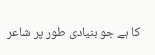کا ہے جو بنیادی طور پر شاعر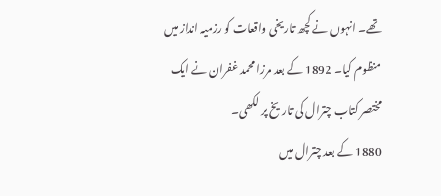تھے۔ انہوں نے کچھ تاریخی واقعات کو رزمیہ انداز میں منظوم کیا۔ 1892 کے بعد مرزا محمد غفران نے ایک مختصر کتاب چترال کی تاریخ پر لکھی۔
1880 کے بعد چترال میں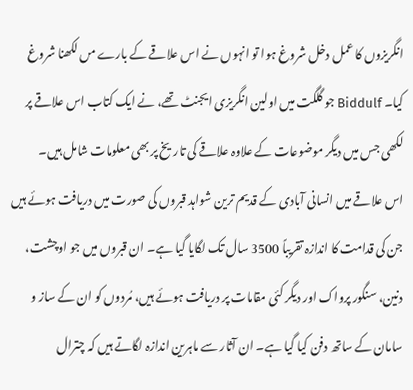انگریزوں کا عمل دخل شروغ ہوا تو انہوں نے اس علاقے کے بارے مں لکھنا شروغ کیا۔ Biddulf جو گلگت میں اولین انگریزی ایجنٹ تھے، نے ایک کتاب اس علاقے پر لکھی جس میں دیگر موضوعات کے علاوہ علاقے کی تاریخ پر بھی معلومات شامل ہیں۔
اس علاقے میں انسانی آبادی کے قدیم ترین شواہد قبروں کی صورت میں دریافت ہوئے ہیں جن کی قدامت کا اندازہ تقریباً 3500 سال تک لگایا گیا ہے۔ ان قبروں میں جو اوچشت، دنین، سنگور پرواک اور دیگر کئی مقامات پر دریافت ہوئے ہیں، مُردوں کو ان کے ساز و سامان کے ساتھ دفن کیا گیا ہے۔ ان آثار سے ماہرین اندازہ لگاتے ہیں کہ چترال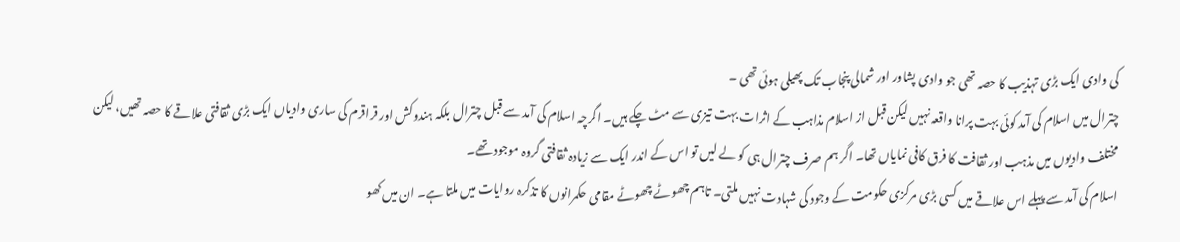کی وادی ایک بڑی تہذیب کا حصہ تھی جو وادی پشاور اور شمالی پنجاب تک پھیلی ہوئی تھی ۔
چترال میں اسلام کی آمد کوئی بہت پرانا واقعہ نہیں لیکن قبل از اسلام مذاہب کے اثرات بہت تیزی سے مٹ چکے ہیں۔ اگرچہ اسلام کی آمد سے قبل چترال بلکہ ہندوکش اور قراقرم کی ساری وادیاں ایک بڑی ثقافتی علاقے کا حصہ تھیں، لیکن مختلف وادیوں میں مذہب اور ثقافت کا فرق کافی نمایاں تھا۔ اگر ہم صرف چترال ہی کو لے لیں تو اس کے اندر ایک سے زیادہ ثقافتی گروہ موجود تھے۔
اسلام کی آمد سے پہلے اس علاقے میں کسی بڑی مرکزی حکومت کے وجود کی شہادت نہیں ملتی۔ تاہم چھوٹے چھوٹے مقامی حکمرانوں کا تذکرہ روایات میں ملتا ہے۔ ان میں کھو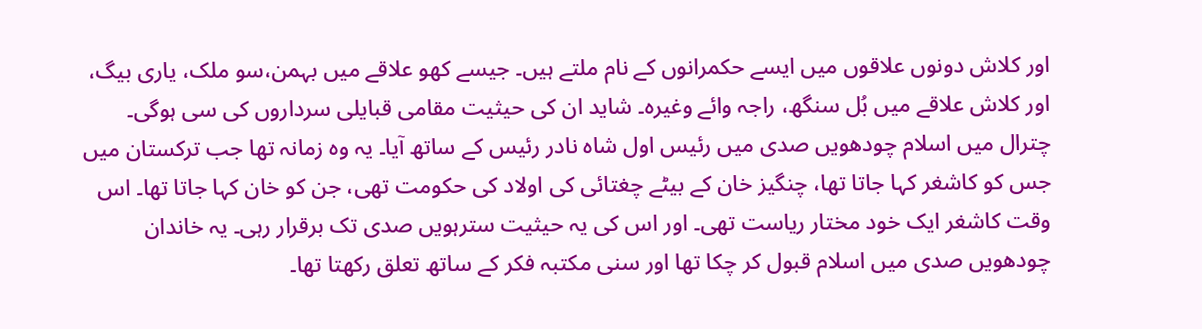اور کلاش دونوں علاقوں میں ایسے حکمرانوں کے نام ملتے ہیں۔ جیسے کھو علاقے میں بہمن،سو ملک، یاری بیگ، اور کلاش علاقے میں بُل سنگھ، راجہ وائے وغیرہ۔ شاید ان کی حیثیت مقامی قبایلی سرداروں کی سی ہوگی۔
چترال میں اسلام چودھویں صدی میں رئیس اول شاہ نادر رئیس کے ساتھ آیا۔ یہ وہ زمانہ تھا جب ترکستان میں جس کو کاشغر کہا جاتا تھا، چنگیز خان کے بیٹے چغتائی کی اولاد کی حکومت تھی، جن کو خان کہا جاتا تھا۔ اس وقت کاشغر ایک خود مختار ریاست تھی۔ اور اس کی یہ حیثیت سترہویں صدی تک برقرار رہی۔ یہ خاندان چودھویں صدی میں اسلام قبول کر چکا تھا اور سنی مکتبہ فکر کے ساتھ تعلق رکھتا تھا۔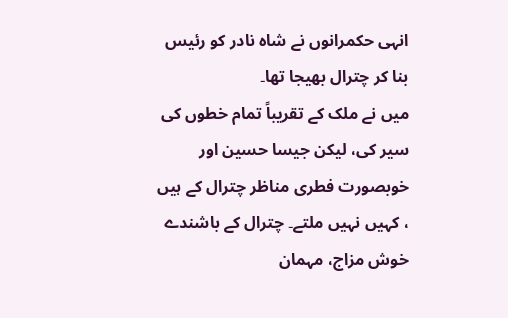انہی حکمرانوں نے شاہ نادر کو رئیس بنا کر چترال بھیجا تھا۔
میں نے ملک کے تقریباً تمام خطوں کی سیر کی، لیکن جیسا حسین اور خوبصورت فطری مناظر چترال کے ہیں ، کہیں نہیں ملتے۔ چترال کے باشندے خوش مزاج، مہمان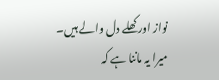نواز اور کھلے دل والے ہیں۔ میرا یہ ماننا ہے کہ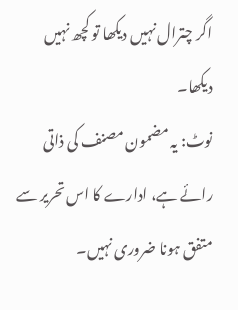اگر چترال نہیں دیکھا تو کچھ نہیں دیکھا۔
نوٹ: یہ مضمون مصنف کی ذاتی رائے ہے، ادارے کا اس تحریر سے متفق ہونا ضروری نہیں۔